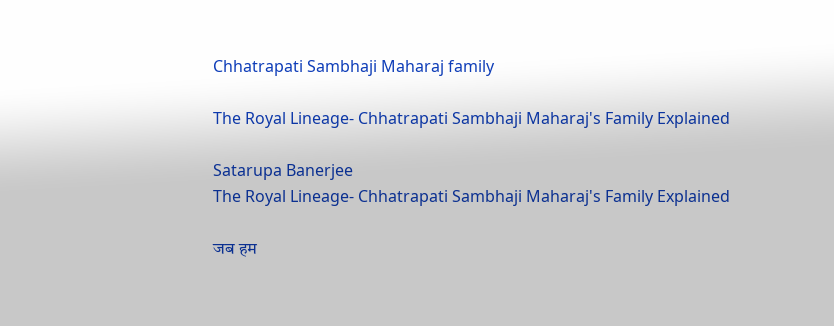Chhatrapati Sambhaji Maharaj family

The Royal Lineage- Chhatrapati Sambhaji Maharaj's Family Explained

Satarupa Banerjee
The Royal Lineage- Chhatrapati Sambhaji Maharaj's Family Explained

जब हम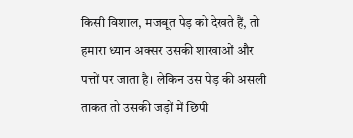किसी विशाल, मजबूत पेड़ को देखते हैं, तो हमारा ध्यान अक्सर उसकी शाखाओं और पत्तों पर जाता है। लेकिन उस पेड़ की असली ताकत तो उसकी जड़ों में छिपी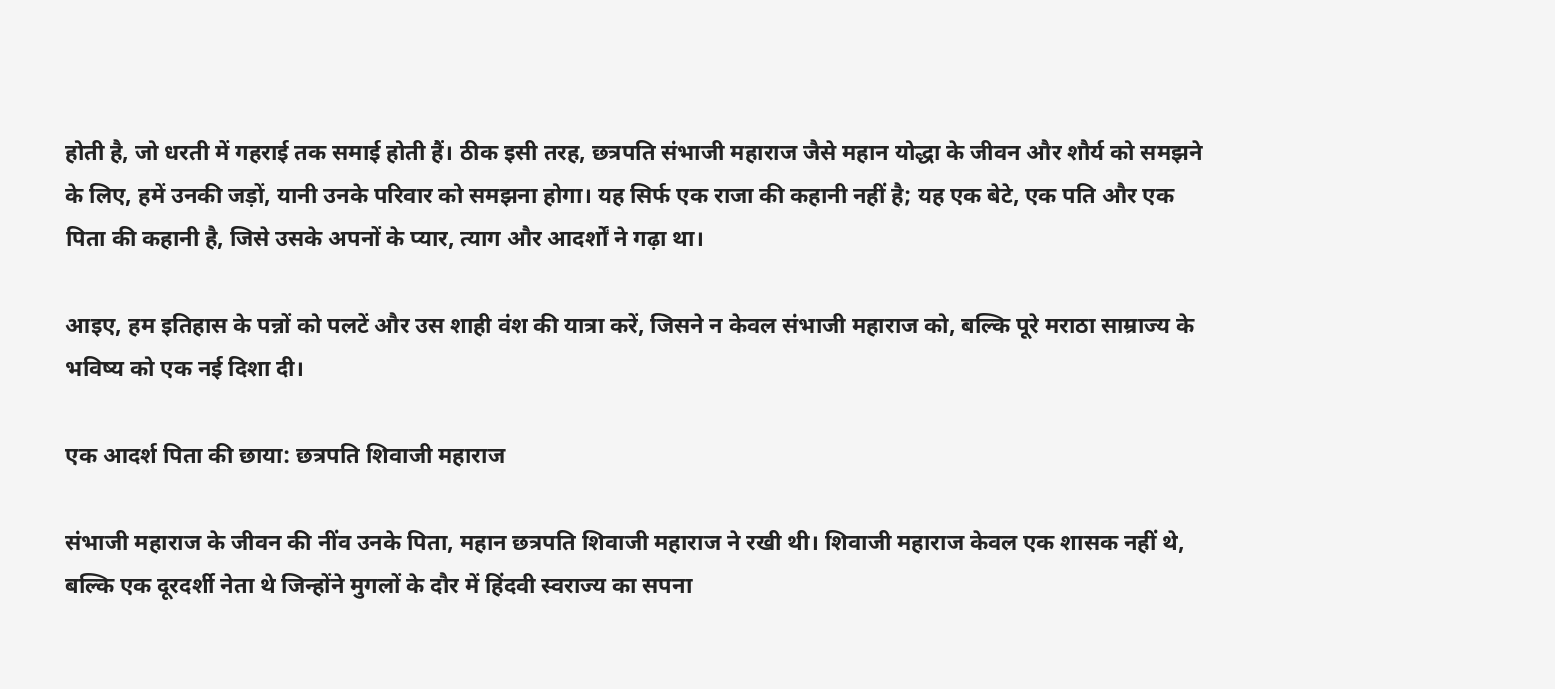होती है, जो धरती में गहराई तक समाई होती हैं। ठीक इसी तरह, छत्रपति संभाजी महाराज जैसे महान योद्धा के जीवन और शौर्य को समझने के लिए, हमें उनकी जड़ों, यानी उनके परिवार को समझना होगा। यह सिर्फ एक राजा की कहानी नहीं है; यह एक बेटे, एक पति और एक पिता की कहानी है, जिसे उसके अपनों के प्यार, त्याग और आदर्शों ने गढ़ा था।

आइए, हम इतिहास के पन्नों को पलटें और उस शाही वंश की यात्रा करें, जिसने न केवल संभाजी महाराज को, बल्कि पूरे मराठा साम्राज्य के भविष्य को एक नई दिशा दी।

एक आदर्श पिता की छाया: छत्रपति शिवाजी महाराज

संभाजी महाराज के जीवन की नींव उनके पिता, महान छत्रपति शिवाजी महाराज ने रखी थी। शिवाजी महाराज केवल एक शासक नहीं थे, बल्कि एक दूरदर्शी नेता थे जिन्होंने मुगलों के दौर में हिंदवी स्वराज्य का सपना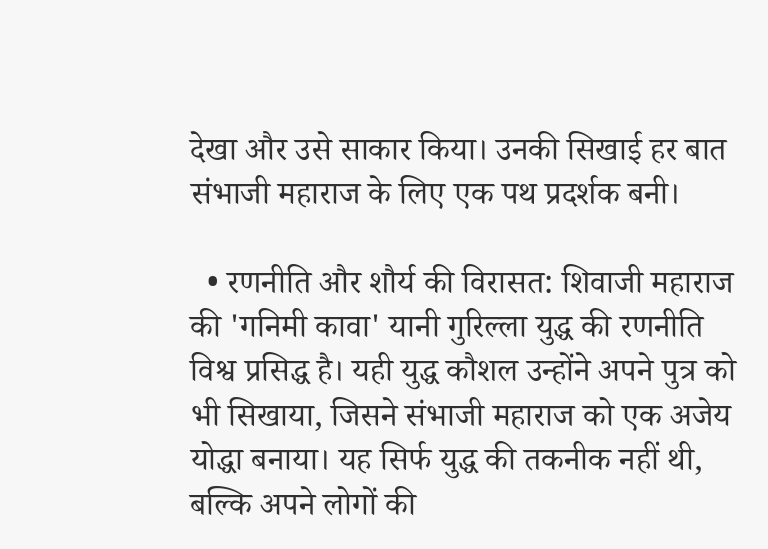देखा और उसे साकार किया। उनकी सिखाई हर बात संभाजी महाराज के लिए एक पथ प्रदर्शक बनी।

  • रणनीति और शौर्य की विरासत: शिवाजी महाराज की 'गनिमी कावा' यानी गुरिल्ला युद्ध की रणनीति विश्व प्रसिद्ध है। यही युद्ध कौशल उन्होंने अपने पुत्र को भी सिखाया, जिसने संभाजी महाराज को एक अजेय योद्धा बनाया। यह सिर्फ युद्ध की तकनीक नहीं थी, बल्कि अपने लोगों की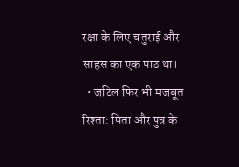रक्षा के लिए चतुराई और साहस का एक पाठ था।
  • जटिल फिर भी मजबूत रिश्ता: पिता और पुत्र के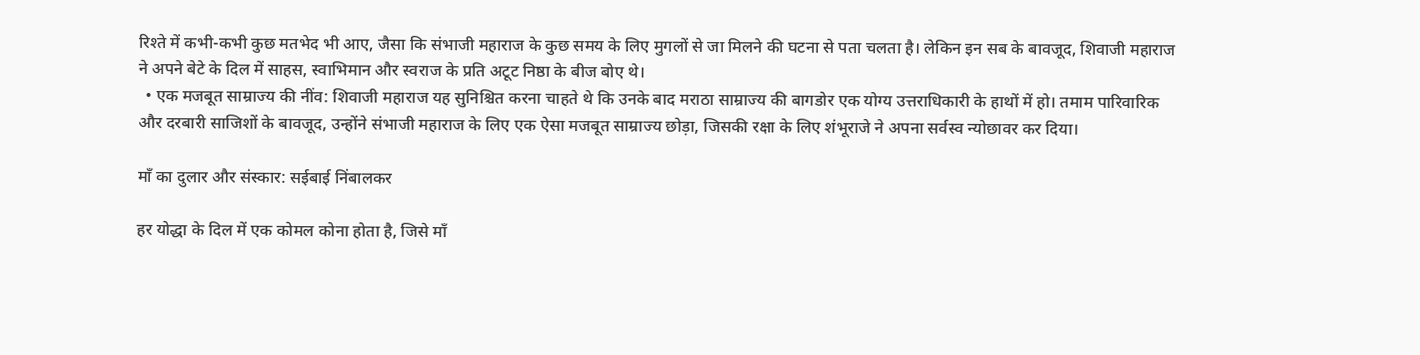रिश्ते में कभी-कभी कुछ मतभेद भी आए, जैसा कि संभाजी महाराज के कुछ समय के लिए मुगलों से जा मिलने की घटना से पता चलता है। लेकिन इन सब के बावजूद, शिवाजी महाराज ने अपने बेटे के दिल में साहस, स्वाभिमान और स्वराज के प्रति अटूट निष्ठा के बीज बोए थे।
  • एक मजबूत साम्राज्य की नींव: शिवाजी महाराज यह सुनिश्चित करना चाहते थे कि उनके बाद मराठा साम्राज्य की बागडोर एक योग्य उत्तराधिकारी के हाथों में हो। तमाम पारिवारिक और दरबारी साजिशों के बावजूद, उन्होंने संभाजी महाराज के लिए एक ऐसा मजबूत साम्राज्य छोड़ा, जिसकी रक्षा के लिए शंभूराजे ने अपना सर्वस्व न्योछावर कर दिया।

माँ का दुलार और संस्कार: सईबाई निंबालकर

हर योद्धा के दिल में एक कोमल कोना होता है, जिसे माँ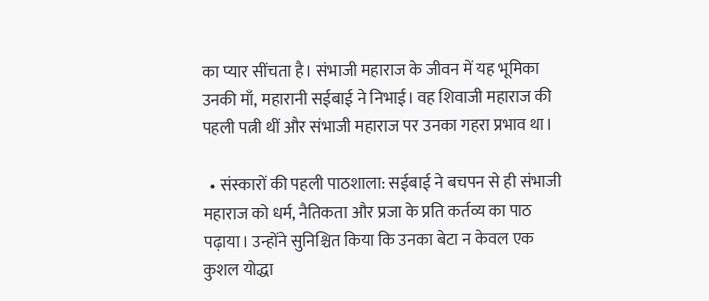का प्यार सींचता है। संभाजी महाराज के जीवन में यह भूमिका उनकी माँ, महारानी सईबाई ने निभाई। वह शिवाजी महाराज की पहली पत्नी थीं और संभाजी महाराज पर उनका गहरा प्रभाव था।

  • संस्कारों की पहली पाठशाला: सईबाई ने बचपन से ही संभाजी महाराज को धर्म, नैतिकता और प्रजा के प्रति कर्तव्य का पाठ पढ़ाया। उन्होंने सुनिश्चित किया कि उनका बेटा न केवल एक कुशल योद्धा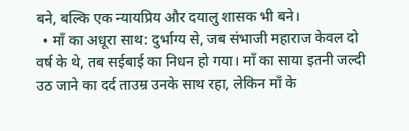बने, बल्कि एक न्यायप्रिय और दयालु शासक भी बने।
  • माँ का अधूरा साथ: दुर्भाग्य से, जब संभाजी महाराज केवल दो वर्ष के थे, तब सईबाई का निधन हो गया। माँ का साया इतनी जल्दी उठ जाने का दर्द ताउम्र उनके साथ रहा, लेकिन माँ के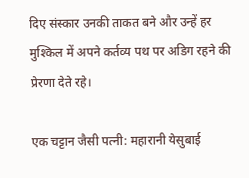दिए संस्कार उनकी ताकत बने और उन्हें हर मुश्किल में अपने कर्तव्य पथ पर अडिग रहने की प्रेरणा देते रहे।

एक चट्टान जैसी पत्नी: महारानी येसुबाई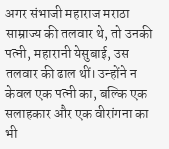अगर संभाजी महाराज मराठा साम्राज्य की तलवार थे, तो उनकी पत्नी, महारानी येसुबाई, उस तलवार की ढाल थीं। उन्होंने न केवल एक पत्नी का, बल्कि एक सलाहकार और एक वीरांगना का भी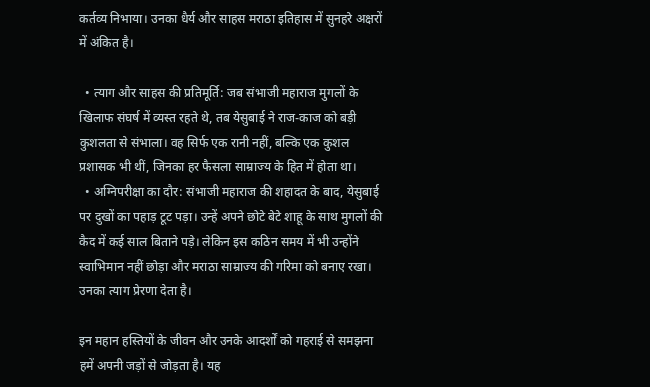कर्तव्य निभाया। उनका धैर्य और साहस मराठा इतिहास में सुनहरे अक्षरों में अंकित है।

  • त्याग और साहस की प्रतिमूर्ति: जब संभाजी महाराज मुगलों के खिलाफ संघर्ष में व्यस्त रहते थे, तब येसुबाई ने राज-काज को बड़ी कुशलता से संभाला। वह सिर्फ एक रानी नहीं, बल्कि एक कुशल प्रशासक भी थीं, जिनका हर फैसला साम्राज्य के हित में होता था।
  • अग्निपरीक्षा का दौर: संभाजी महाराज की शहादत के बाद, येसुबाई पर दुखों का पहाड़ टूट पड़ा। उन्हें अपने छोटे बेटे शाहू के साथ मुगलों की कैद में कई साल बिताने पड़े। लेकिन इस कठिन समय में भी उन्होंने स्वाभिमान नहीं छोड़ा और मराठा साम्राज्य की गरिमा को बनाए रखा। उनका त्याग प्रेरणा देता है।

इन महान हस्तियों के जीवन और उनके आदर्शों को गहराई से समझना हमें अपनी जड़ों से जोड़ता है। यह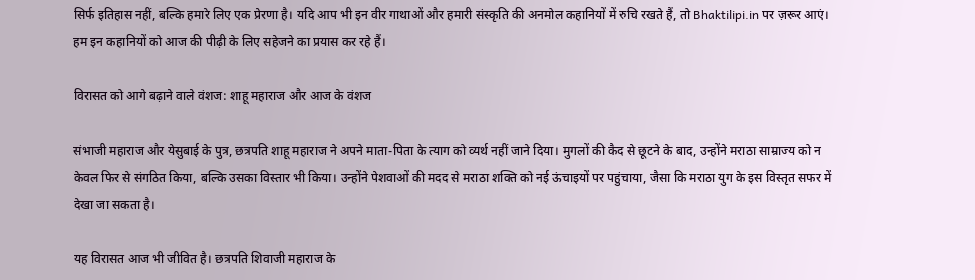सिर्फ इतिहास नहीं, बल्कि हमारे लिए एक प्रेरणा है। यदि आप भी इन वीर गाथाओं और हमारी संस्कृति की अनमोल कहानियों में रुचि रखते हैं, तो Bhaktilipi.in पर ज़रूर आएं। हम इन कहानियों को आज की पीढ़ी के लिए सहेजने का प्रयास कर रहे हैं।

विरासत को आगे बढ़ाने वाले वंशज: शाहू महाराज और आज के वंशज

संभाजी महाराज और येसुबाई के पुत्र, छत्रपति शाहू महाराज ने अपने माता-पिता के त्याग को व्यर्थ नहीं जाने दिया। मुगलों की कैद से छूटने के बाद, उन्होंने मराठा साम्राज्य को न केवल फिर से संगठित किया, बल्कि उसका विस्तार भी किया। उन्होंने पेशवाओं की मदद से मराठा शक्ति को नई ऊंचाइयों पर पहुंचाया, जैसा कि मराठा युग के इस विस्तृत सफर में देखा जा सकता है।

यह विरासत आज भी जीवित है। छत्रपति शिवाजी महाराज के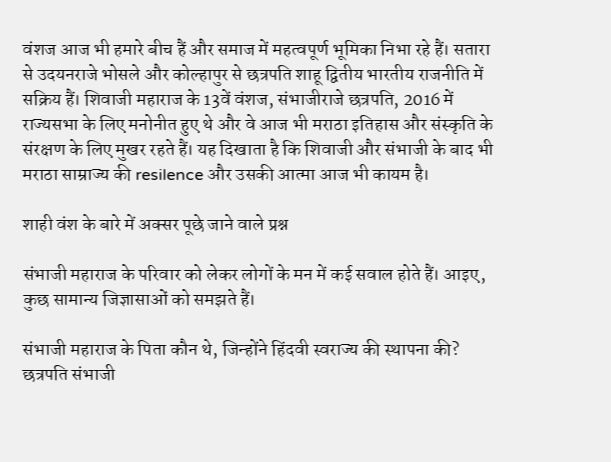वंशज आज भी हमारे बीच हैं और समाज में महत्वपूर्ण भूमिका निभा रहे हैं। सतारा से उदयनराजे भोसले और कोल्हापुर से छत्रपति शाहू द्वितीय भारतीय राजनीति में सक्रिय हैं। शिवाजी महाराज के 13वें वंशज, संभाजीराजे छत्रपति, 2016 में राज्यसभा के लिए मनोनीत हुए थे और वे आज भी मराठा इतिहास और संस्कृति के संरक्षण के लिए मुखर रहते हैं। यह दिखाता है कि शिवाजी और संभाजी के बाद भी मराठा साम्राज्य की resilence और उसकी आत्मा आज भी कायम है।

शाही वंश के बारे में अक्सर पूछे जाने वाले प्रश्न

संभाजी महाराज के परिवार को लेकर लोगों के मन में कई सवाल होते हैं। आइए, कुछ सामान्य जिज्ञासाओं को समझते हैं।

संभाजी महाराज के पिता कौन थे, जिन्होंने हिंदवी स्वराज्य की स्थापना की?
छत्रपति संभाजी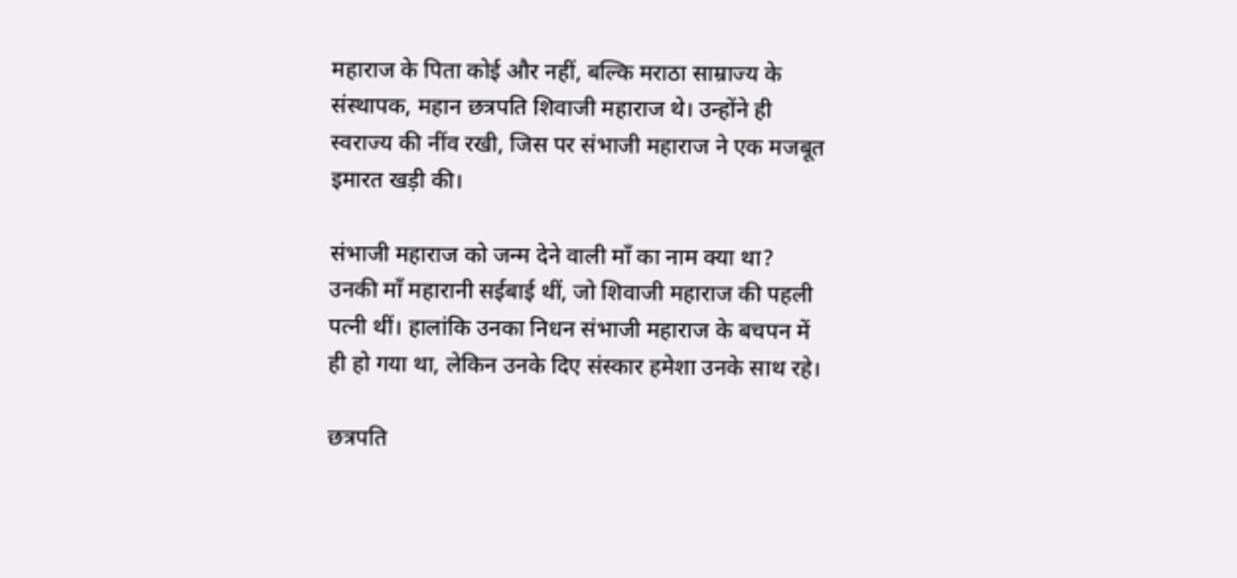महाराज के पिता कोई और नहीं, बल्कि मराठा साम्राज्य के संस्थापक, महान छत्रपति शिवाजी महाराज थे। उन्होंने ही स्वराज्य की नींव रखी, जिस पर संभाजी महाराज ने एक मजबूत इमारत खड़ी की।

संभाजी महाराज को जन्म देने वाली माँ का नाम क्या था?
उनकी माँ महारानी सईबाई थीं, जो शिवाजी महाराज की पहली पत्नी थीं। हालांकि उनका निधन संभाजी महाराज के बचपन में ही हो गया था, लेकिन उनके दिए संस्कार हमेशा उनके साथ रहे।

छत्रपति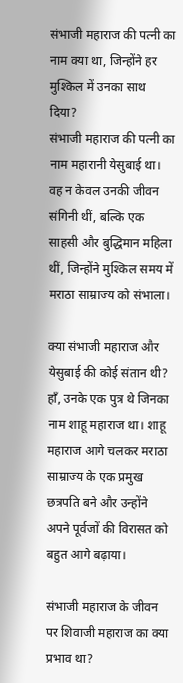संभाजी महाराज की पत्नी का नाम क्या था, जिन्होंने हर मुश्किल में उनका साथ दिया?
संभाजी महाराज की पत्नी का नाम महारानी येसुबाई था। वह न केवल उनकी जीवन संगिनी थीं, बल्कि एक साहसी और बुद्धिमान महिला थीं, जिन्होंने मुश्किल समय में मराठा साम्राज्य को संभाला।

क्या संभाजी महाराज और येसुबाई की कोई संतान थी?
हाँ, उनके एक पुत्र थे जिनका नाम शाहू महाराज था। शाहू महाराज आगे चलकर मराठा साम्राज्य के एक प्रमुख छत्रपति बने और उन्होंने अपने पूर्वजों की विरासत को बहुत आगे बढ़ाया।

संभाजी महाराज के जीवन पर शिवाजी महाराज का क्या प्रभाव था?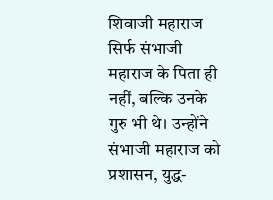शिवाजी महाराज सिर्फ संभाजी महाराज के पिता ही नहीं, बल्कि उनके गुरु भी थे। उन्होंने संभाजी महाराज को प्रशासन, युद्ध-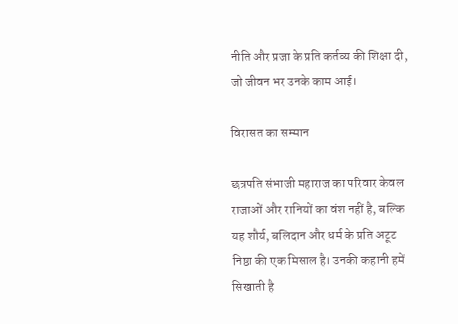नीति और प्रजा के प्रति कर्तव्य की शिक्षा दी, जो जीवन भर उनके काम आई।

विरासत का सम्मान

छत्रपति संभाजी महाराज का परिवार केवल राजाओं और रानियों का वंश नहीं है, बल्कि यह शौर्य, बलिदान और धर्म के प्रति अटूट निष्ठा की एक मिसाल है। उनकी कहानी हमें सिखाती है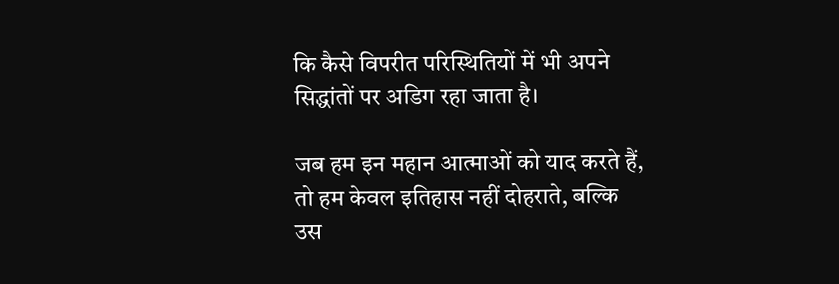कि कैसे विपरीत परिस्थितियों में भी अपने सिद्धांतों पर अडिग रहा जाता है।

जब हम इन महान आत्माओं को याद करते हैं, तो हम केवल इतिहास नहीं दोहराते, बल्कि उस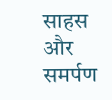साहस और समर्पण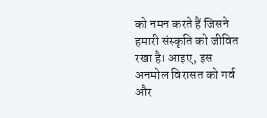को नमन करते हैं जिसने हमारी संस्कृति को जीवित रखा है। आइए, इस अनमोल विरासत को गर्व और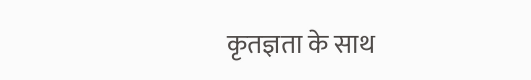कृतज्ञता के साथ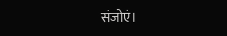संजोएं।